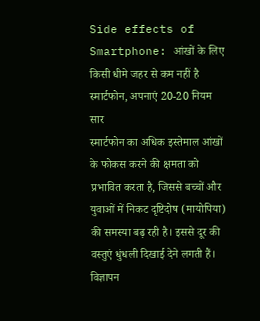Side effects of Smartphone: आंखों के लिए किसी धीमे जहर से कम नहीं है स्मार्टफोन, अपनाएं 20-20 नियम
सार
स्मार्टफोन का अधिक इस्तेमाल आंखों के फोकस करने की क्षमता को प्रभावित करता है, जिससे बच्चों और युवाओं में निकट दृष्टिदोष (मायोपिया) की समस्या बढ़ रही है। इससे दूर की वस्तुएं धुंधली दिखाई देने लगती हैं।
विज्ञापन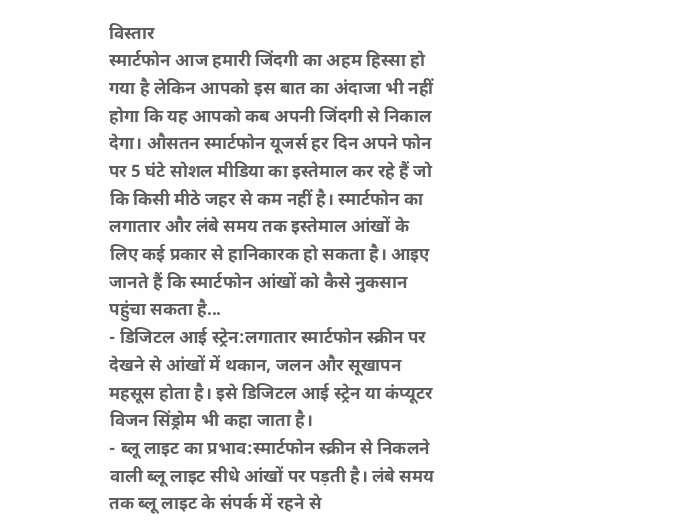विस्तार
स्मार्टफोन आज हमारी जिंदगी का अहम हिस्सा हो गया है लेकिन आपको इस बात का अंदाजा भी नहीं होगा कि यह आपको कब अपनी जिंदगी से निकाल देगा। औसतन स्मार्टफोन यूजर्स हर दिन अपने फोन पर 5 घंटे सोशल मीडिया का इस्तेमाल कर रहे हैं जो कि किसी मीठे जहर से कम नहीं है। स्मार्टफोन का लगातार और लंबे समय तक इस्तेमाल आंखों के लिए कई प्रकार से हानिकारक हो सकता है। आइए जानते हैं कि स्मार्टफोन आंखों को कैसे नुकसान पहुंचा सकता है...
- डिजिटल आई स्ट्रेन:लगातार स्मार्टफोन स्क्रीन पर देखने से आंखों में थकान, जलन और सूखापन महसूस होता है। इसे डिजिटल आई स्ट्रेन या कंप्यूटर विजन सिंड्रोम भी कहा जाता है।
- ब्लू लाइट का प्रभाव:स्मार्टफोन स्क्रीन से निकलने वाली ब्लू लाइट सीधे आंखों पर पड़ती है। लंबे समय तक ब्लू लाइट के संपर्क में रहने से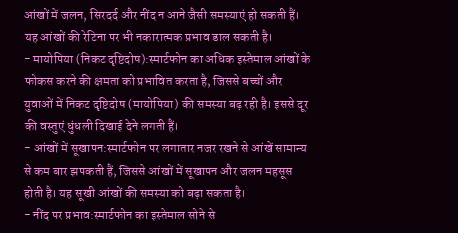आंखों में जलन, सिरदर्द और नींद न आने जैसी समस्याएं हो सकती हैं। यह आंखों की रेटिना पर भी नकारात्मक प्रभाव डाल सकती है।
- मायोपिया (निकट दृष्टिदोष):स्मार्टफोन का अधिक इस्तेमाल आंखों के फोकस करने की क्षमता को प्रभावित करता है, जिससे बच्चों और युवाओं में निकट दृष्टिदोष (मायोपिया) की समस्या बढ़ रही है। इससे दूर की वस्तुएं धुंधली दिखाई देने लगती हैं।
- आंखों में सूखापन:स्मार्टफोन पर लगातार नजर रखने से आंखें सामान्य से कम बार झपकती हैं, जिससे आंखों में सूखापन और जलन महसूस होती है। यह सूखी आंखों की समस्या को बढ़ा सकता है।
- नींद पर प्रभाव:स्मार्टफोन का इस्तेमाल सोने से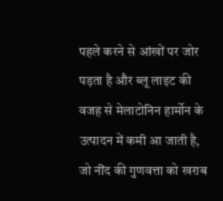पहले करने से आंखों पर जोर पड़ता है और ब्लू लाइट की वजह से मेलाटोनिन हार्मोन के उत्पादन में कमी आ जाती है, जो नींद की गुणवत्ता को खराब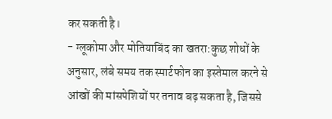कर सकती है।
- ग्लूकोमा और मोतियाबिंद का खतरा:कुछ शोधों के अनुसार, लंबे समय तक स्मार्टफोन का इस्तेमाल करने से आंखों की मांसपेशियों पर तनाव बढ़ सकता है, जिससे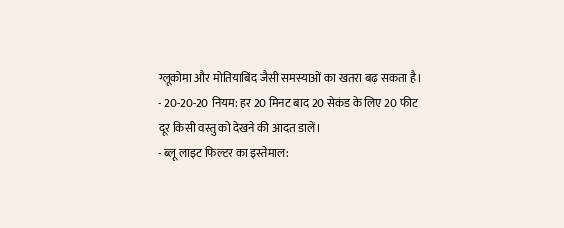ग्लूकोमा और मोतियाबिंद जैसी समस्याओं का खतरा बढ़ सकता है।
- 20-20-20 नियम: हर 20 मिनट बाद 20 सेकंड के लिए 20 फीट दूर किसी वस्तु को देखने की आदत डालें।
- ब्लू लाइट फिल्टर का इस्तेमाल: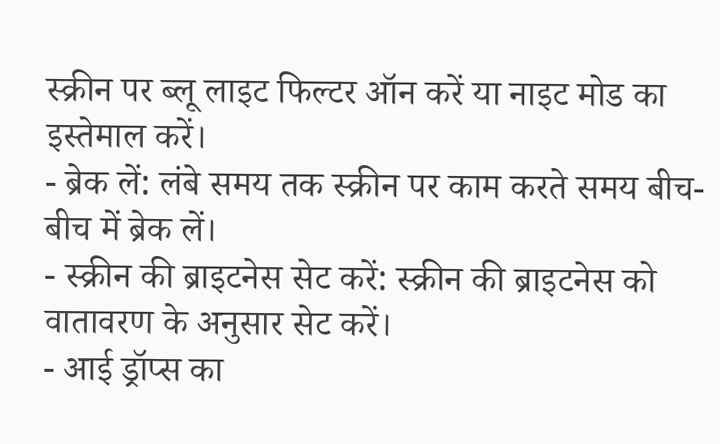स्क्रीन पर ब्लू लाइट फिल्टर ऑन करें या नाइट मोड का इस्तेमाल करें।
- ब्रेक लें: लंबे समय तक स्क्रीन पर काम करते समय बीच-बीच में ब्रेक लें।
- स्क्रीन की ब्राइटनेस सेट करें: स्क्रीन की ब्राइटनेस को वातावरण के अनुसार सेट करें।
- आई ड्रॉप्स का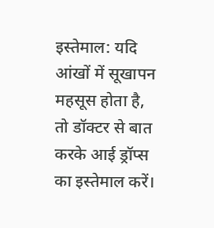इस्तेमाल: यदि आंखों में सूखापन महसूस होता है, तो डॉक्टर से बात करके आई ड्रॉप्स का इस्तेमाल करें।